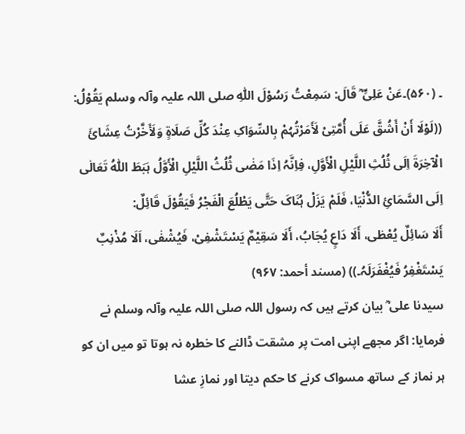۔ (۵۶۰)۔عَنْ عَلِیٍّ ؓ قَالَ: سَمِعْتُ رَسُوْلَ اللّٰہِ صلی اللہ علیہ وآلہ وسلم یَقُوْلُ: ((لَوْلَا أَنْ أَشُقَّ عَلَی أُمَّتِیْ لَأَمَرْتُہُمْ بِالسِّوَاکِ عِنْدَ کُلِّ صَلَاۃٍ وَلَأَخَّرْتُ عِشَائَ الْآخِرَۃَ اِلَی ثُلُثِ اللَّیْلِ الْأَوَّلِ، فِاِنَّہُ اِذَا مَضٰی ثُلُثُ اللَّیْلِ الْأَوَّلُ ہَبَطَ اللّٰہُ تَعَالٰی اِلَی السَّمَائِ الدُّنْیَا، فَلَمْ یَزَلْ ہُنَاکَ حَتَّی یَطْلُعَ الْفَجْرُ فَیَقُوْلَ قَائِلٌ:
أَلَا سَائِلٌ یُعْطٰی، أَلَا دَاعٍ یُجَابُ، أَلَا سَقِیْمٌ یَسْتَشْفِیْ، فَیُشْفٰی، اَلَا مُذْنِبٌ یَسْتَغْفِرُ فَیُغْفَرَلَہُ۔)) (مسند أحمد: ۹۶۷)
سیدنا علی ؓ بیان کرتے ہیں کہ رسول اللہ صلی اللہ علیہ وآلہ وسلم نے فرمایا: اگر مجھے اپنی امت پر مشقت ڈالنے کا خطرہ نہ ہوتا تو میں ان کو ہر نماز کے ساتھ مسواک کرنے کا حکم دیتا اور نمازِ عشا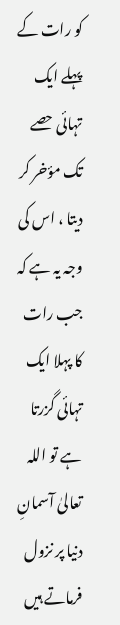کو رات کے پہلے ایک تہائی حصے تک مؤخر کر دیتا ، اس کی وجہ یہ ہے کہ جب رات کا پہلا ایک تہائی گزرتا ہے تو اللہ تعالیٰ آسمانِ دنیا پر نزول فرماتے ہیں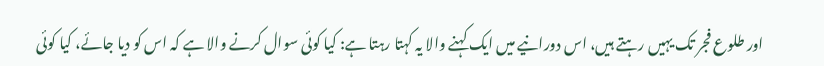اور طلوع فجر تک یہیں رہتے ہیں، اس دورانیے میں ایک کہنے والا یہ کہتا رہتا ہے: کیا کوئی سوال کرنے والا ہے کہ اس کو دیا جائے، کیا کوئی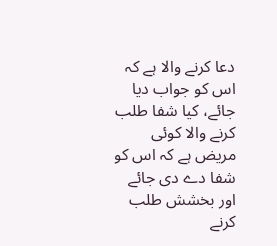دعا کرنے والا ہے کہ اس کو جواب دیا جائے، کیا شفا طلب کرنے والا کوئی مریض ہے کہ اس کو شفا دے دی جائے اور بخشش طلب کرنے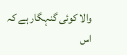والا کوئی گنہگار ہے کہ اس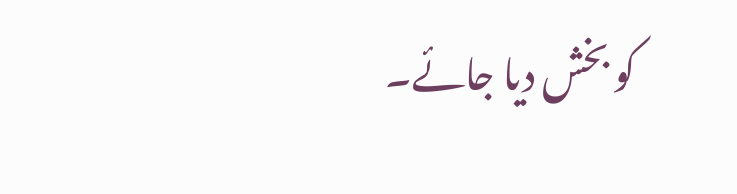کو بخش دیا جائے۔